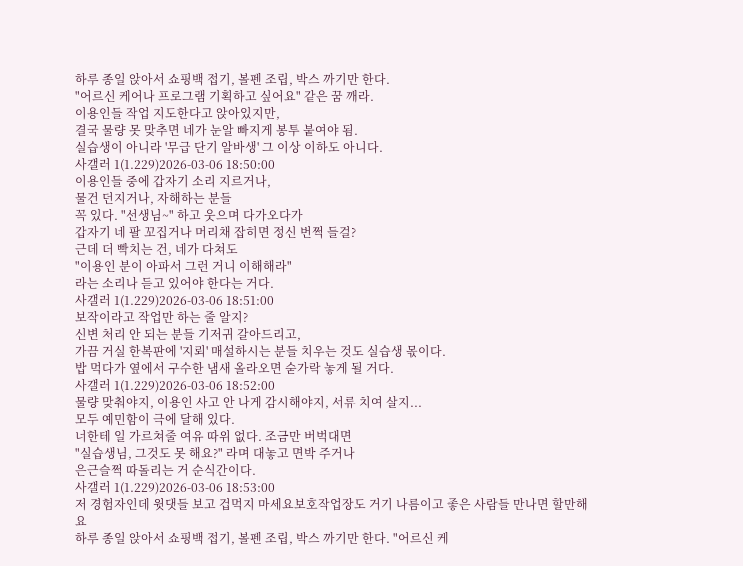하루 종일 앉아서 쇼핑백 접기, 볼펜 조립, 박스 까기만 한다.
"어르신 케어나 프로그램 기획하고 싶어요" 같은 꿈 깨라.
이용인들 작업 지도한다고 앉아있지만,
결국 물량 못 맞추면 네가 눈알 빠지게 봉투 붙여야 됨.
실습생이 아니라 '무급 단기 알바생' 그 이상 이하도 아니다.
사갤러 1(1.229)2026-03-06 18:50:00
이용인들 중에 갑자기 소리 지르거나,
물건 던지거나, 자해하는 분들
꼭 있다. "선생님~" 하고 웃으며 다가오다가
갑자기 네 팔 꼬집거나 머리채 잡히면 정신 번쩍 들걸?
근데 더 빡치는 건, 네가 다쳐도
"이용인 분이 아파서 그런 거니 이해해라"
라는 소리나 듣고 있어야 한다는 거다.
사갤러 1(1.229)2026-03-06 18:51:00
보작이라고 작업만 하는 줄 알지?
신변 처리 안 되는 분들 기저귀 갈아드리고,
가끔 거실 한복판에 '지뢰' 매설하시는 분들 치우는 것도 실습생 몫이다.
밥 먹다가 옆에서 구수한 냄새 올라오면 숟가락 놓게 될 거다.
사갤러 1(1.229)2026-03-06 18:52:00
물량 맞춰야지, 이용인 사고 안 나게 감시해야지, 서류 치여 살지...
모두 예민함이 극에 달해 있다.
너한테 일 가르쳐줄 여유 따위 없다. 조금만 버벅대면
"실습생님, 그것도 못 해요?" 라며 대놓고 면박 주거나
은근슬쩍 따돌리는 거 순식간이다.
사갤러 1(1.229)2026-03-06 18:53:00
저 경험자인데 윗댓들 보고 겁먹지 마세요보호작업장도 거기 나름이고 좋은 사람들 만나면 할만해요
하루 종일 앉아서 쇼핑백 접기, 볼펜 조립, 박스 까기만 한다. "어르신 케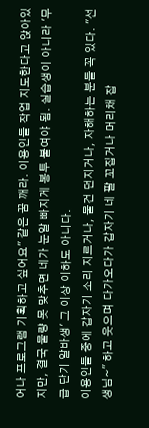어나 프로그램 기획하고 싶어요" 같은 꿈 깨라. 이용인들 작업 지도한다고 앉아있지만, 결국 물량 못 맞추면 네가 눈알 빠지게 봉투 붙여야 됨. 실습생이 아니라 '무급 단기 알바생' 그 이상 이하도 아니다.
이용인들 중에 갑자기 소리 지르거나, 물건 던지거나, 자해하는 분들 꼭 있다. "선생님~" 하고 웃으며 다가오다가 갑자기 네 팔 꼬집거나 머리채 잡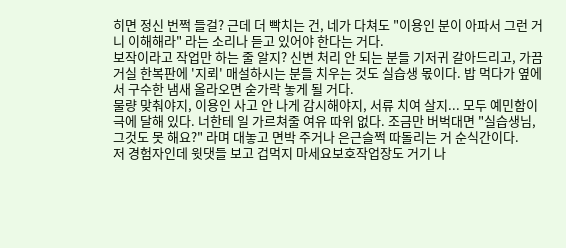히면 정신 번쩍 들걸? 근데 더 빡치는 건, 네가 다쳐도 "이용인 분이 아파서 그런 거니 이해해라" 라는 소리나 듣고 있어야 한다는 거다.
보작이라고 작업만 하는 줄 알지? 신변 처리 안 되는 분들 기저귀 갈아드리고, 가끔 거실 한복판에 '지뢰' 매설하시는 분들 치우는 것도 실습생 몫이다. 밥 먹다가 옆에서 구수한 냄새 올라오면 숟가락 놓게 될 거다.
물량 맞춰야지, 이용인 사고 안 나게 감시해야지, 서류 치여 살지... 모두 예민함이 극에 달해 있다. 너한테 일 가르쳐줄 여유 따위 없다. 조금만 버벅대면 "실습생님, 그것도 못 해요?" 라며 대놓고 면박 주거나 은근슬쩍 따돌리는 거 순식간이다.
저 경험자인데 윗댓들 보고 겁먹지 마세요보호작업장도 거기 나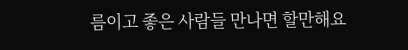름이고 좋은 사람들 만나면 할만해요